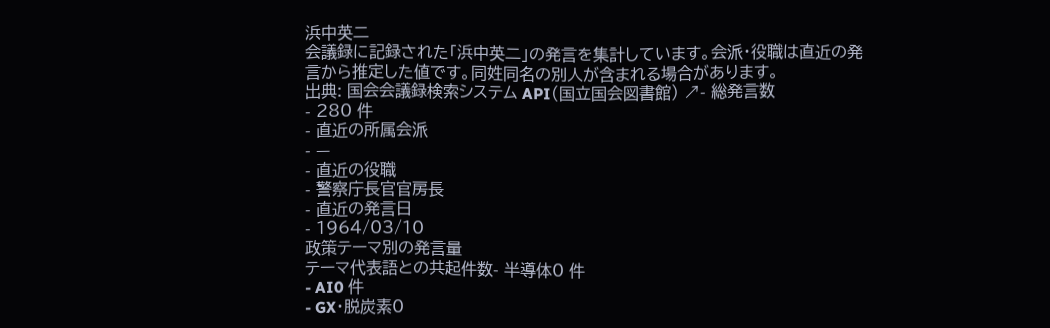浜中英二
会議録に記録された「浜中英二」の発言を集計しています。会派・役職は直近の発言から推定した値です。同姓同名の別人が含まれる場合があります。
出典: 国会会議録検索システム API(国立国会図書館) ↗- 総発言数
- 280 件
- 直近の所属会派
- —
- 直近の役職
- 警察庁長官官房長
- 直近の発言日
- 1964/03/10
政策テーマ別の発言量
テーマ代表語との共起件数- 半導体0 件
- AI0 件
- GX・脱炭素0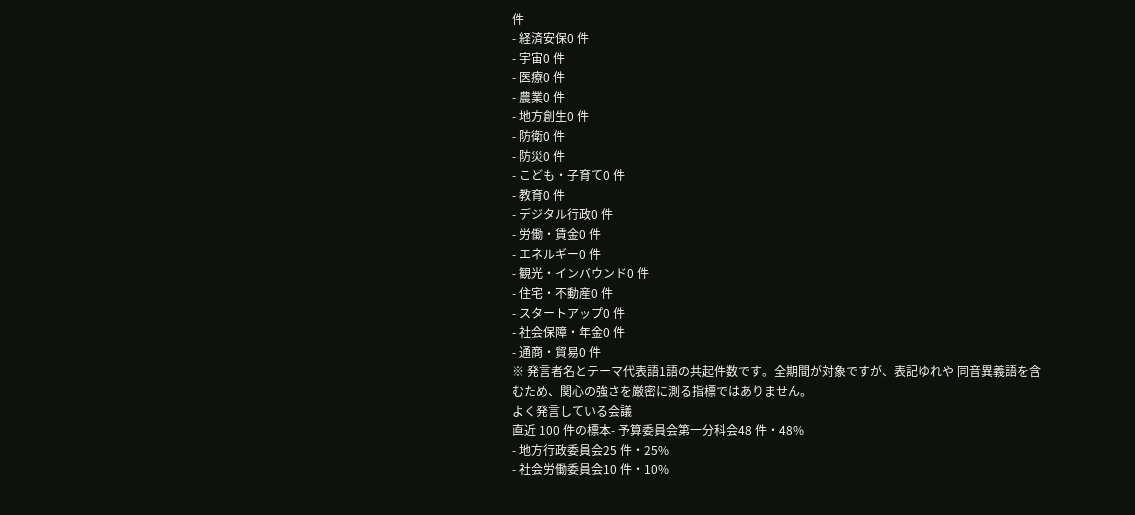件
- 経済安保0 件
- 宇宙0 件
- 医療0 件
- 農業0 件
- 地方創生0 件
- 防衛0 件
- 防災0 件
- こども・子育て0 件
- 教育0 件
- デジタル行政0 件
- 労働・賃金0 件
- エネルギー0 件
- 観光・インバウンド0 件
- 住宅・不動産0 件
- スタートアップ0 件
- 社会保障・年金0 件
- 通商・貿易0 件
※ 発言者名とテーマ代表語1語の共起件数です。全期間が対象ですが、表記ゆれや 同音異義語を含むため、関心の強さを厳密に測る指標ではありません。
よく発言している会議
直近 100 件の標本- 予算委員会第一分科会48 件・48%
- 地方行政委員会25 件・25%
- 社会労働委員会10 件・10%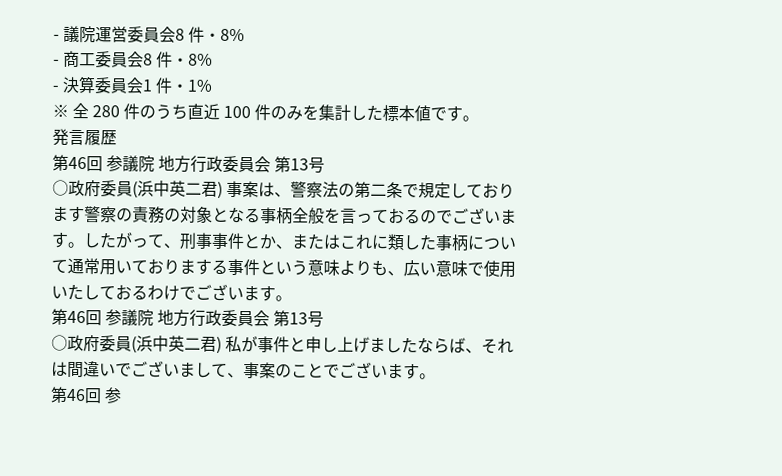- 議院運営委員会8 件・8%
- 商工委員会8 件・8%
- 決算委員会1 件・1%
※ 全 280 件のうち直近 100 件のみを集計した標本値です。
発言履歴
第46回 参議院 地方行政委員会 第13号
○政府委員(浜中英二君) 事案は、警察法の第二条で規定しております警察の責務の対象となる事柄全般を言っておるのでございます。したがって、刑事事件とか、またはこれに類した事柄について通常用いておりまする事件という意味よりも、広い意味で使用いたしておるわけでございます。
第46回 参議院 地方行政委員会 第13号
○政府委員(浜中英二君) 私が事件と申し上げましたならば、それは間違いでございまして、事案のことでございます。
第46回 参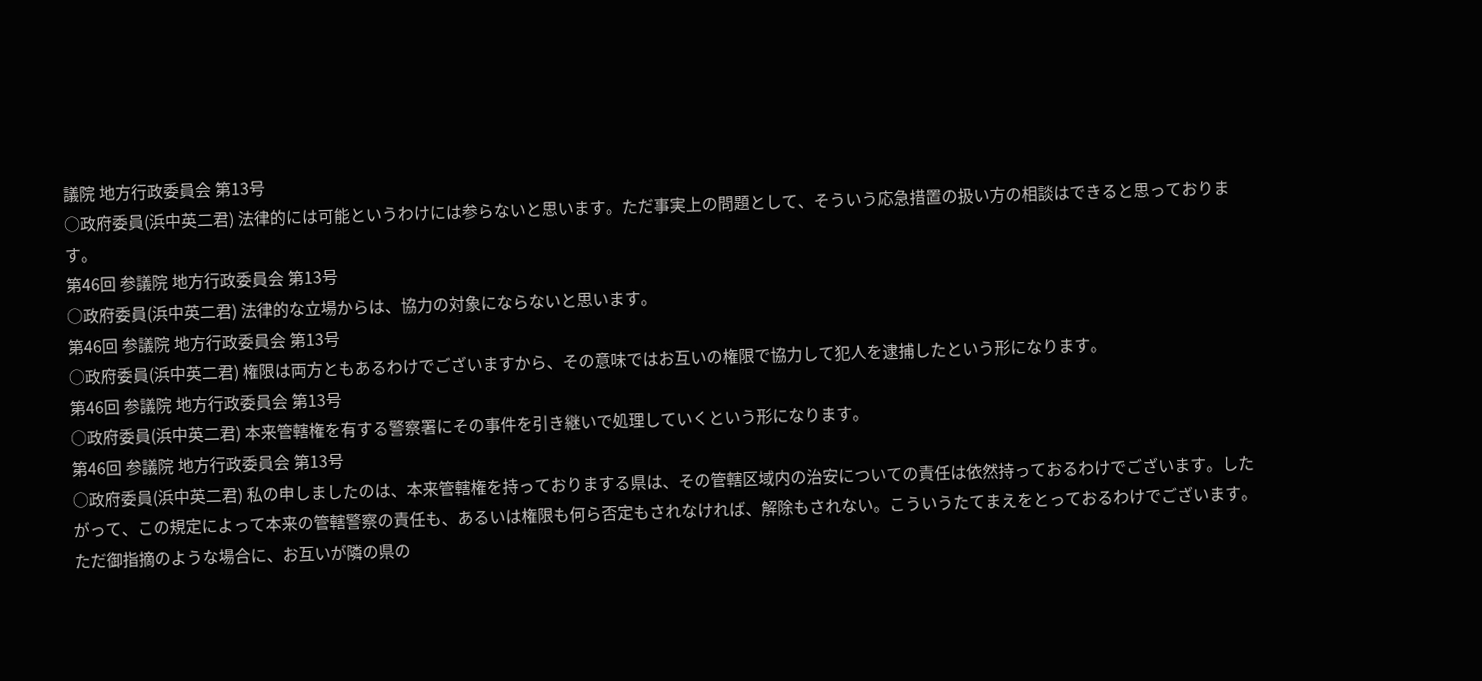議院 地方行政委員会 第13号
○政府委員(浜中英二君) 法律的には可能というわけには参らないと思います。ただ事実上の問題として、そういう応急措置の扱い方の相談はできると思っております。
第46回 参議院 地方行政委員会 第13号
○政府委員(浜中英二君) 法律的な立場からは、協力の対象にならないと思います。
第46回 参議院 地方行政委員会 第13号
○政府委員(浜中英二君) 権限は両方ともあるわけでございますから、その意味ではお互いの権限で協力して犯人を逮捕したという形になります。
第46回 参議院 地方行政委員会 第13号
○政府委員(浜中英二君) 本来管轄権を有する警察署にその事件を引き継いで処理していくという形になります。
第46回 参議院 地方行政委員会 第13号
○政府委員(浜中英二君) 私の申しましたのは、本来管轄権を持っておりまする県は、その管轄区域内の治安についての責任は依然持っておるわけでございます。したがって、この規定によって本来の管轄警察の責任も、あるいは権限も何ら否定もされなければ、解除もされない。こういうたてまえをとっておるわけでございます。ただ御指摘のような場合に、お互いが隣の県の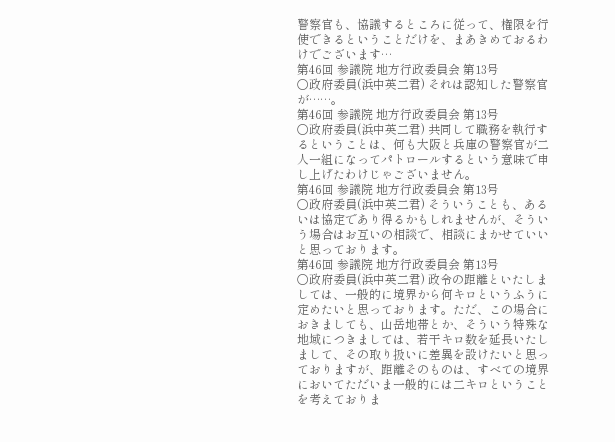警察官も、協議するところに従って、権限を行使できるということだけを、まあきめておるわけでございます…
第46回 参議院 地方行政委員会 第13号
○政府委員(浜中英二君) それは認知した警察官が……。
第46回 参議院 地方行政委員会 第13号
○政府委員(浜中英二君) 共同して職務を執行するということは、何も大阪と兵庫の警察官が二人一組になってパトロールするという意味で申し上げたわけじゃございません。
第46回 参議院 地方行政委員会 第13号
○政府委員(浜中英二君) そういうことも、あるいは協定であり得るかもしれませんが、そういう場合はお互いの相談で、相談にまかせていいと思っております。
第46回 参議院 地方行政委員会 第13号
○政府委員(浜中英二君) 政令の距離といたしましては、一般的に境界から何キロというふうに定めたいと思っております。ただ、この場合におきましても、山岳地帯とか、そういう特殊な地域につきましては、若干キロ数を延長いたしまして、その取り扱いに差異を設けたいと思っておりますが、距離そのものは、すべての境界においてただいま一般的には二キロということを考えておりま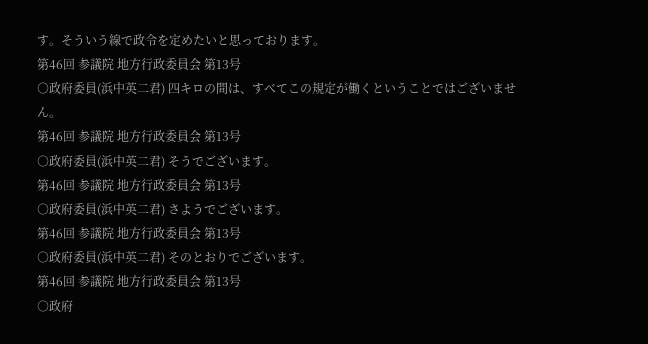す。そういう線で政令を定めたいと思っております。
第46回 参議院 地方行政委員会 第13号
○政府委員(浜中英二君) 四キロの間は、すべてこの規定が働くということではございません。
第46回 参議院 地方行政委員会 第13号
○政府委員(浜中英二君) そうでございます。
第46回 参議院 地方行政委員会 第13号
○政府委員(浜中英二君) さようでございます。
第46回 参議院 地方行政委員会 第13号
○政府委員(浜中英二君) そのとおりでございます。
第46回 参議院 地方行政委員会 第13号
○政府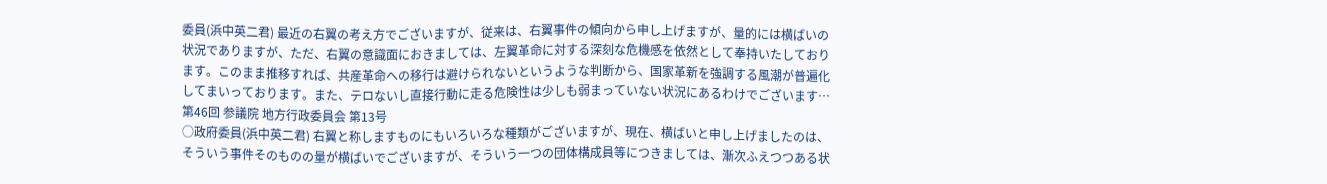委員(浜中英二君) 最近の右翼の考え方でございますが、従来は、右翼事件の傾向から申し上げますが、量的には横ばいの状況でありますが、ただ、右翼の意識面におきましては、左翼革命に対する深刻な危機感を依然として奉持いたしております。このまま推移すれば、共産革命への移行は避けられないというような判断から、国家革新を強調する風潮が普遍化してまいっております。また、テロないし直接行動に走る危険性は少しも弱まっていない状況にあるわけでございます…
第46回 参議院 地方行政委員会 第13号
○政府委員(浜中英二君) 右翼と称しますものにもいろいろな種類がございますが、現在、横ばいと申し上げましたのは、そういう事件そのものの量が横ばいでございますが、そういう一つの団体構成員等につきましては、漸次ふえつつある状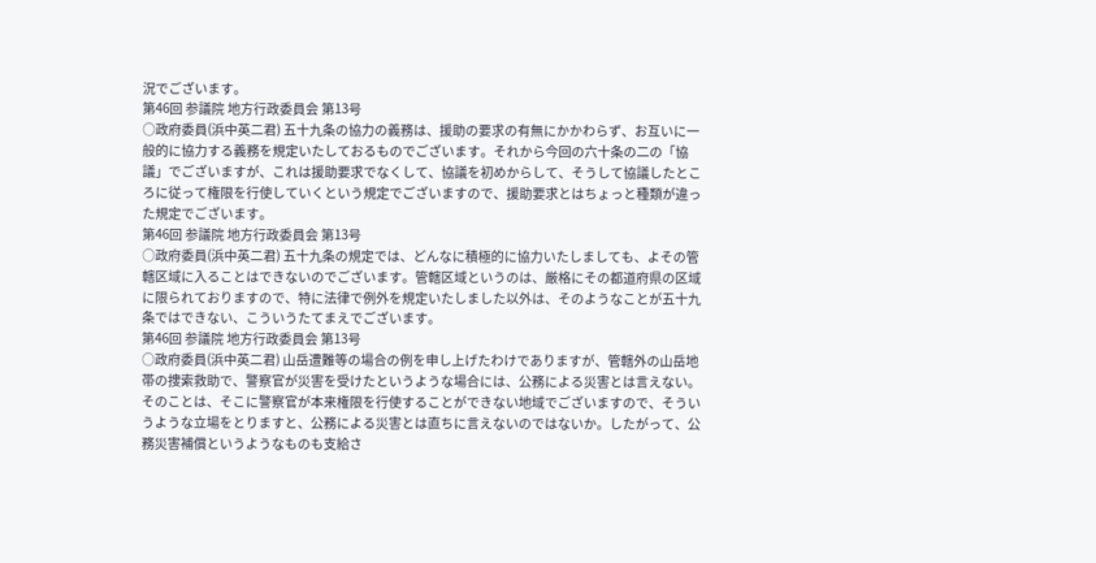況でございます。
第46回 参議院 地方行政委員会 第13号
○政府委員(浜中英二君) 五十九条の協力の義務は、援助の要求の有無にかかわらず、お互いに一般的に協力する義務を規定いたしておるものでございます。それから今回の六十条の二の「協議」でございますが、これは援助要求でなくして、協議を初めからして、そうして協議したところに従って権限を行使していくという規定でございますので、援助要求とはちょっと種類が違った規定でございます。
第46回 参議院 地方行政委員会 第13号
○政府委員(浜中英二君) 五十九条の規定では、どんなに積極的に協力いたしましても、よその管轄区域に入ることはできないのでございます。管轄区域というのは、厳格にその都道府県の区域に限られておりますので、特に法律で例外を規定いたしました以外は、そのようなことが五十九条ではできない、こういうたてまえでございます。
第46回 参議院 地方行政委員会 第13号
○政府委員(浜中英二君) 山岳遭難等の場合の例を申し上げたわけでありますが、管轄外の山岳地帯の捜索救助で、警察官が災害を受けたというような場合には、公務による災害とは言えない。そのことは、そこに警察官が本来権限を行使することができない地域でございますので、そういうような立場をとりますと、公務による災害とは直ちに言えないのではないか。したがって、公務災害補償というようなものも支給さ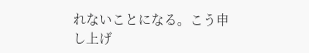れないことになる。こう申し上げ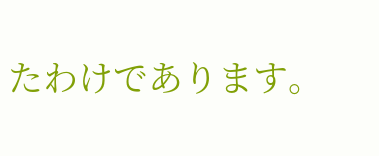たわけであります。